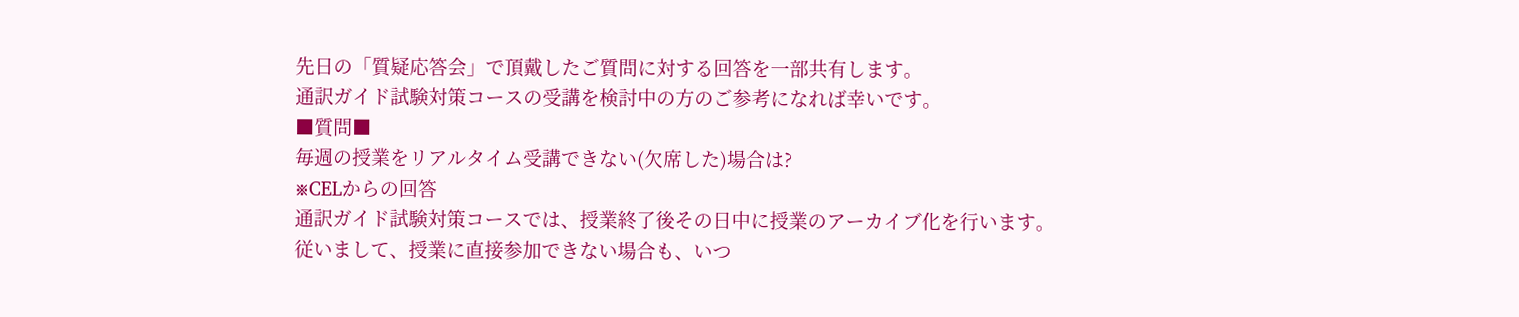先日の「質疑応答会」で頂戴したご質問に対する回答を一部共有します。
通訳ガイド試験対策コースの受講を検討中の方のご参考になれば幸いです。
■質問■
毎週の授業をリアルタイム受講できない(欠席した)場合は?
※CELからの回答
通訳ガイド試験対策コースでは、授業終了後その日中に授業のアーカイブ化を行います。
従いまして、授業に直接参加できない場合も、いつ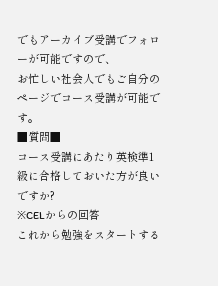でもアーカイブ受講でフォローが可能ですので、
お忙しい社会人でもご自分のページでコース受講が可能です。
■質問■
コース受講にあたり英検準1級に合格しておいた方が良いですか?
※CELからの回答
これから勉強をスタートする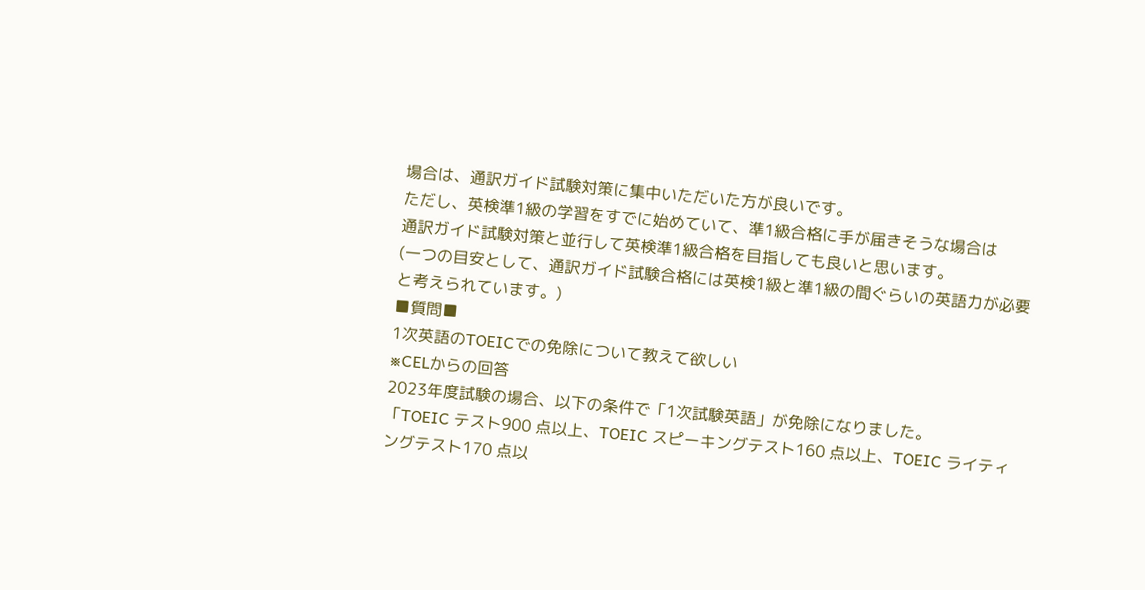場合は、通訳ガイド試験対策に集中いただいた方が良いです。
ただし、英検準1級の学習をすでに始めていて、準1級合格に手が届きそうな場合は
通訳ガイド試験対策と並行して英検準1級合格を目指しても良いと思います。
(一つの目安として、通訳ガイド試験合格には英検1級と準1級の間ぐらいの英語力が必要と考えられています。)
■質問■
1次英語のTOEICでの免除について教えて欲しい
※CELからの回答
2023年度試験の場合、以下の条件で「1次試験英語」が免除になりました。
「TOEIC テスト900 点以上、TOEIC スピーキングテスト160 点以上、TOEIC ライティングテスト170 点以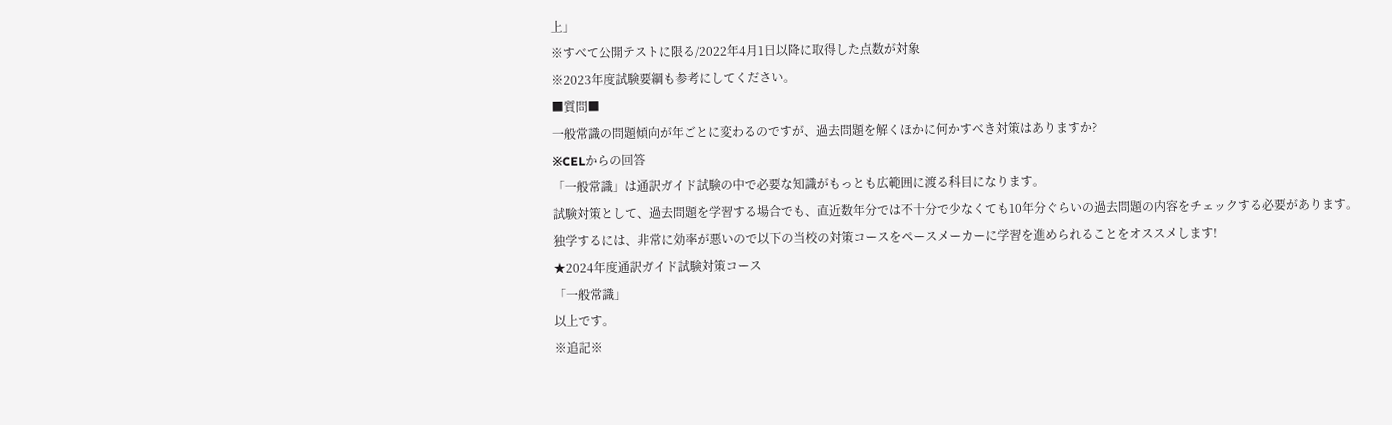上」
※すべて公開テストに限る/2022年4月1日以降に取得した点数が対象
※2023年度試験要綱も参考にしてください。
■質問■
一般常識の問題傾向が年ごとに変わるのですが、過去問題を解くほかに何かすべき対策はありますか?
※CELからの回答
「一般常識」は通訳ガイド試験の中で必要な知識がもっとも広範囲に渡る科目になります。
試験対策として、過去問題を学習する場合でも、直近数年分では不十分で少なくても10年分ぐらいの過去問題の内容をチェックする必要があります。
独学するには、非常に効率が悪いので以下の当校の対策コースをペースメーカーに学習を進められることをオススメします!
★2024年度通訳ガイド試験対策コース
「一般常識」
以上です。
※追記※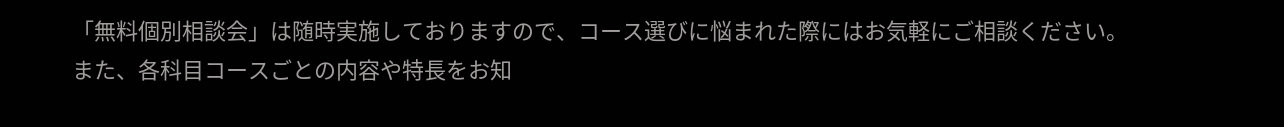「無料個別相談会」は随時実施しておりますので、コース選びに悩まれた際にはお気軽にご相談ください。
また、各科目コースごとの内容や特長をお知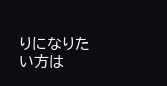りになりたい方は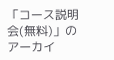「コース説明会(無料)」のアーカイ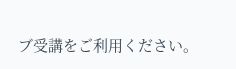ブ受講をご利用ください。